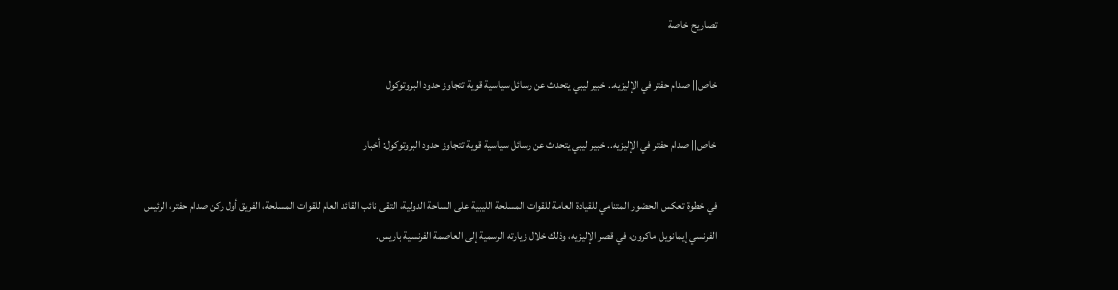تصاريح خاصة

خاص|| صدام حفتر في الإليزيه.. خبير ليبي يتحدث عن رسائل سياسية قوية تتجاوز حدود البروتوكول

خاص|| صدام حفتر في الإليزيه.. خبير ليبي يتحدث عن رسائل سياسية قوية تتجاوز حدود البروتوكول: أخبار

في خطوة تعكس الحضور المتنامي للقيادة العامة للقوات المسلحة الليبية على الساحة الدولية، التقى نائب القائد العام للقوات المسلحة، الفريق أول ركن صدام حفتر، الرئيس الفرنسي إيمانويل ماكرون، في قصر الإليزيه، وذلك خلال زيارته الرسمية إلى العاصمة الفرنسية باريس.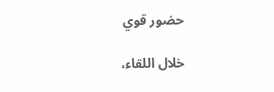حضور قوي

خلال اللقاء،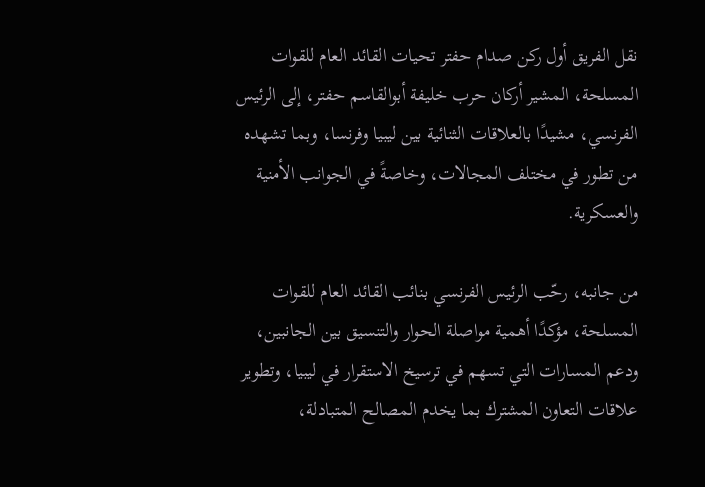نقل الفريق أول ركن صدام حفتر تحيات القائد العام للقوات المسلحة، المشير أركان حرب خليفة أبوالقاسم حفتر، إلى الرئيس الفرنسي، مشيدًا بالعلاقات الثنائية بين ليبيا وفرنسا، وبما تشهده من تطور في مختلف المجالات، وخاصةً في الجوانب الأمنية والعسكرية.

من جانبه، رحّب الرئيس الفرنسي بنائب القائد العام للقوات المسلحة، مؤكدًا أهمية مواصلة الحوار والتنسيق بين الجانبين، ودعم المسارات التي تسهم في ترسيخ الاستقرار في ليبيا، وتطوير علاقات التعاون المشترك بما يخدم المصالح المتبادلة،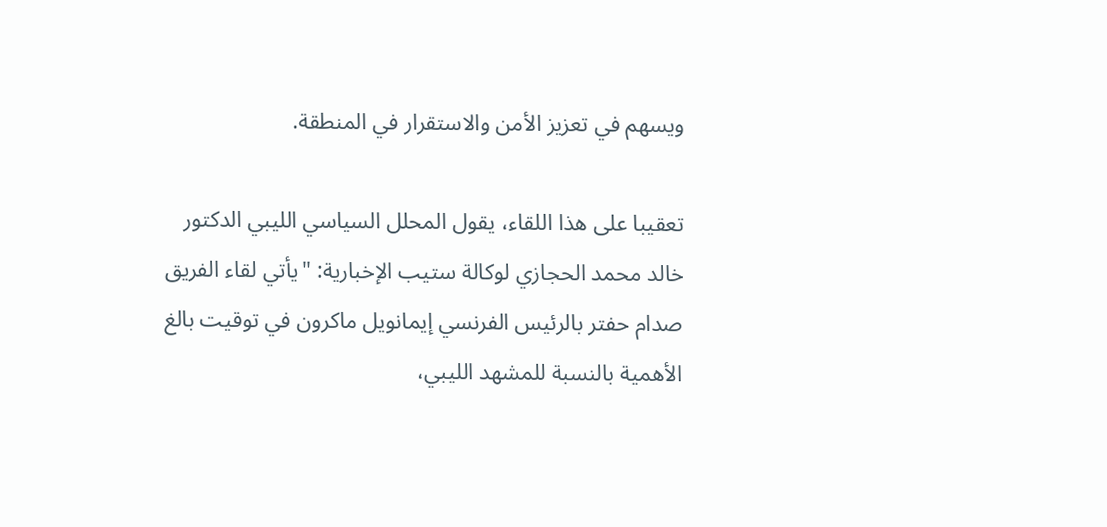ويسهم في تعزيز الأمن والاستقرار في المنطقة.

تعقيبا على هذا اللقاء، يقول المحلل السياسي الليبي الدكتور خالد محمد الحجازي لوكالة ستيب الإخبارية: "يأتي لقاء الفريق صدام حفتر بالرئيس الفرنسي إيمانويل ماكرون في توقيت بالغ الأهمية بالنسبة للمشهد الليبي،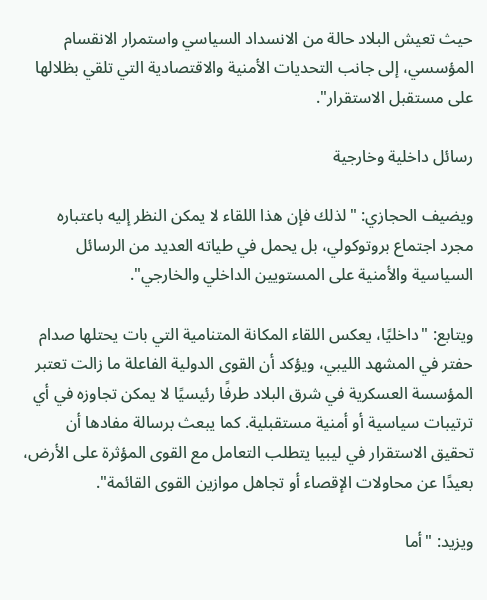حيث تعيش البلاد حالة من الانسداد السياسي واستمرار الانقسام المؤسسي، إلى جانب التحديات الأمنية والاقتصادية التي تلقي بظلالها على مستقبل الاستقرار".

رسائل داخلية وخارجية

ويضيف الحجازي: "لذلك فإن هذا اللقاء لا يمكن النظر إليه باعتباره مجرد اجتماع بروتوكولي، بل يحمل في طياته العديد من الرسائل السياسية والأمنية على المستويين الداخلي والخارجي".

ويتابع: "داخليًا، يعكس اللقاء المكانة المتنامية التي بات يحتلها صدام حفتر في المشهد الليبي، ويؤكد أن القوى الدولية الفاعلة ما زالت تعتبر المؤسسة العسكرية في شرق البلاد طرفًا رئيسيًا لا يمكن تجاوزه في أي ترتيبات سياسية أو أمنية مستقبلية. كما يبعث برسالة مفادها أن تحقيق الاستقرار في ليبيا يتطلب التعامل مع القوى المؤثرة على الأرض، بعيدًا عن محاولات الإقصاء أو تجاهل موازين القوى القائمة".

ويزيد: "أما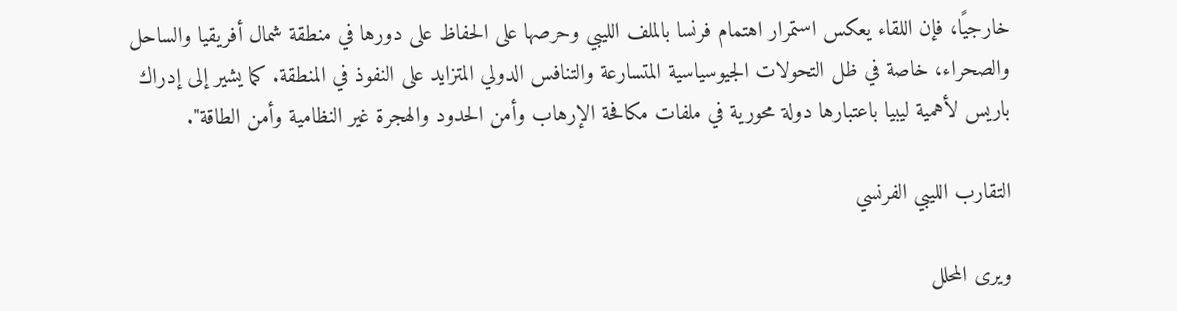خارجيًا، فإن اللقاء يعكس استمرار اهتمام فرنسا بالملف الليبي وحرصها على الحفاظ على دورها في منطقة شمال أفريقيا والساحل والصحراء، خاصة في ظل التحولات الجيوسياسية المتسارعة والتنافس الدولي المتزايد على النفوذ في المنطقة. كما يشير إلى إدراك باريس لأهمية ليبيا باعتبارها دولة محورية في ملفات مكافحة الإرهاب وأمن الحدود والهجرة غير النظامية وأمن الطاقة".

التقارب الليبي الفرنسي

ويرى المحلل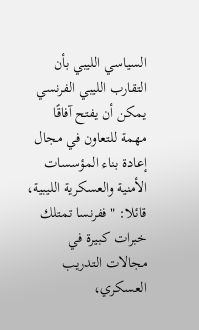السياسي الليبي بأن التقارب الليبي الفرنسي يمكن أن يفتح آفاقًا مهمة للتعاون في مجال إعادة بناء المؤسسات الأمنية والعسكرية الليبية، قائلا: "ففرنسا تمتلك خبرات كبيرة في مجالات التدريب العسكري،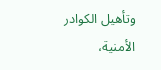وتأهيل الكوادر الأمنية،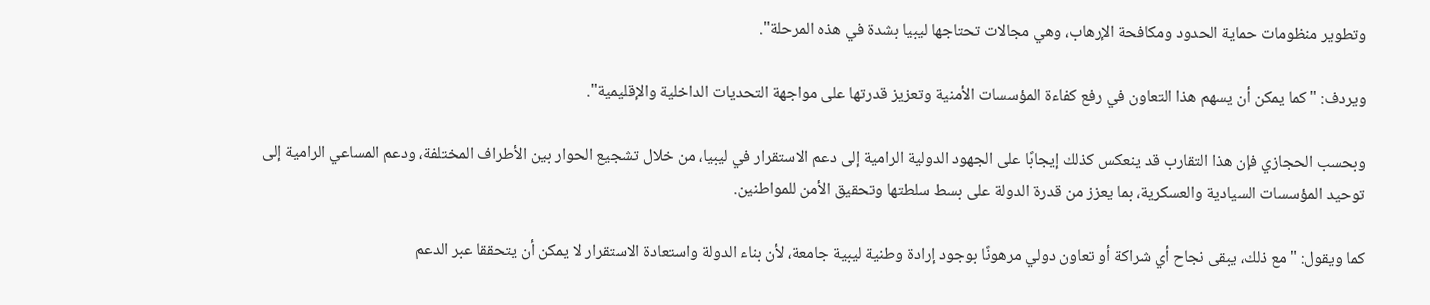وتطوير منظومات حماية الحدود ومكافحة الإرهاب، وهي مجالات تحتاجها ليبيا بشدة في هذه المرحلة".

ويردف: "كما يمكن أن يسهم هذا التعاون في رفع كفاءة المؤسسات الأمنية وتعزيز قدرتها على مواجهة التحديات الداخلية والإقليمية".

وبحسب الحجازي فإن هذا التقارب قد ينعكس كذلك إيجابًا على الجهود الدولية الرامية إلى دعم الاستقرار في ليبيا، من خلال تشجيع الحوار بين الأطراف المختلفة، ودعم المساعي الرامية إلى توحيد المؤسسات السيادية والعسكرية، بما يعزز من قدرة الدولة على بسط سلطتها وتحقيق الأمن للمواطنين.

كما ويقول: "مع ذلك، يبقى نجاح أي شراكة أو تعاون دولي مرهونًا بوجود إرادة وطنية ليبية جامعة، لأن بناء الدولة واستعادة الاستقرار لا يمكن أن يتحققا عبر الدعم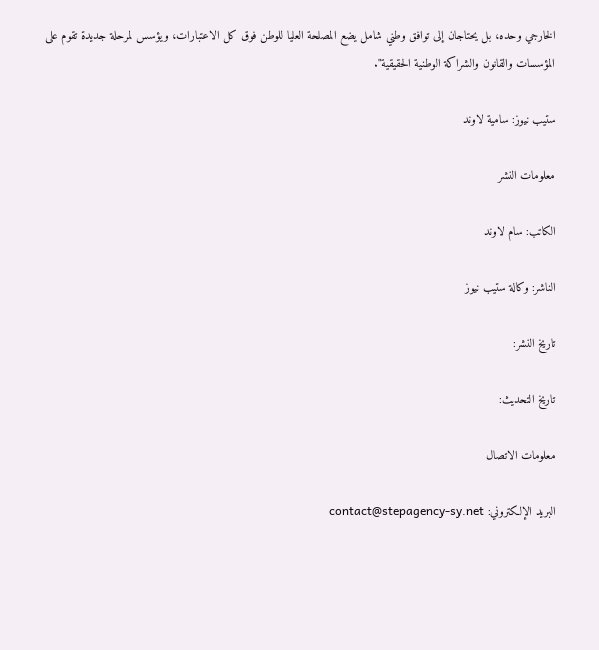الخارجي وحده، بل يحتاجان إلى توافق وطني شامل يضع المصلحة العليا للوطن فوق كل الاعتبارات، ويؤسس لمرحلة جديدة تقوم على المؤسسات والقانون والشراكة الوطنية الحقيقية".

ستيب نيوز: سامية لاوند

معلومات النشر

الكاتب: سام لاوند

الناشر: وكالة ستيب نيوز

تاريخ النشر:

تاريخ التحديث:

معلومات الاتصال

البريد الإلكتروني: contact@stepagency-sy.net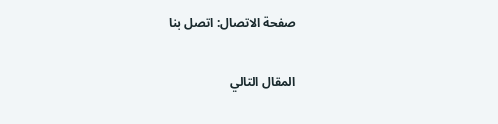صفحة الاتصال: اتصل بنا

المقال التالي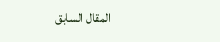المقال السابق